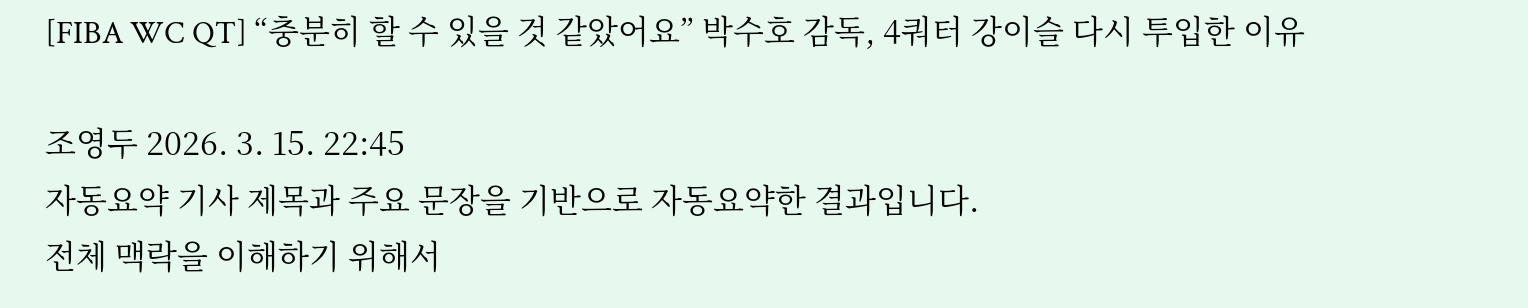[FIBA WC QT] “충분히 할 수 있을 것 같았어요” 박수호 감독, 4쿼터 강이슬 다시 투입한 이유

조영두 2026. 3. 15. 22:45
자동요약 기사 제목과 주요 문장을 기반으로 자동요약한 결과입니다.
전체 맥락을 이해하기 위해서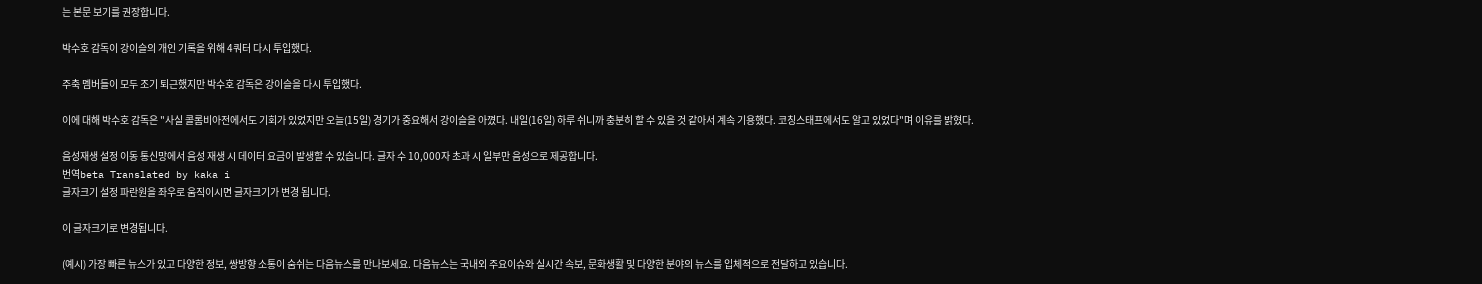는 본문 보기를 권장합니다.

박수호 감독이 강이슬의 개인 기록을 위해 4쿼터 다시 투입했다.

주축 멤버들이 모두 조기 퇴근했지만 박수호 감독은 강이슬을 다시 투입했다.

이에 대해 박수호 감독은 "사실 콜롬비아전에서도 기회가 있었지만 오늘(15일) 경기가 중요해서 강이슬을 아꼈다. 내일(16일) 하루 쉬니까 충분히 할 수 있을 것 같아서 계속 기용했다. 코칭스태프에서도 알고 있었다"며 이유를 밝혔다.

음성재생 설정 이동 통신망에서 음성 재생 시 데이터 요금이 발생할 수 있습니다. 글자 수 10,000자 초과 시 일부만 음성으로 제공합니다.
번역beta Translated by kaka i
글자크기 설정 파란원을 좌우로 움직이시면 글자크기가 변경 됩니다.

이 글자크기로 변경됩니다.

(예시) 가장 빠른 뉴스가 있고 다양한 정보, 쌍방향 소통이 숨쉬는 다음뉴스를 만나보세요. 다음뉴스는 국내외 주요이슈와 실시간 속보, 문화생활 및 다양한 분야의 뉴스를 입체적으로 전달하고 있습니다.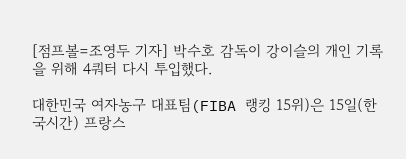[점프볼=조영두 기자] 박수호 감독이 강이슬의 개인 기록을 위해 4쿼터 다시 투입했다.

대한민국 여자농구 대표팀(FIBA 랭킹 15위)은 15일(한국시간) 프랑스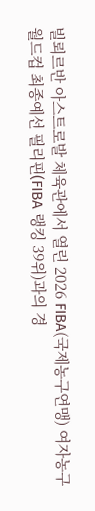빌뢰르반 아스트로발 체육관에서 열린 2026 FIBA(국제농구연맹) 여자농구 월드컵 최종예선 필리핀(FIBA 랭킹 39위)과의 경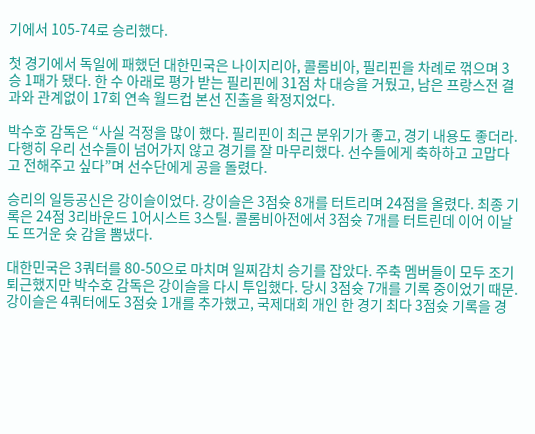기에서 105-74로 승리했다.

첫 경기에서 독일에 패했던 대한민국은 나이지리아, 콜롬비아, 필리핀을 차례로 꺾으며 3승 1패가 됐다. 한 수 아래로 평가 받는 필리핀에 31점 차 대승을 거뒀고, 남은 프랑스전 결과와 관계없이 17회 연속 월드컵 본선 진출을 확정지었다.

박수호 감독은 “사실 걱정을 많이 했다. 필리핀이 최근 분위기가 좋고, 경기 내용도 좋더라. 다행히 우리 선수들이 넘어가지 않고 경기를 잘 마무리했다. 선수들에게 축하하고 고맙다고 전해주고 싶다”며 선수단에게 공을 돌렸다.

승리의 일등공신은 강이슬이었다. 강이슬은 3점슛 8개를 터트리며 24점을 올렸다. 최종 기록은 24점 3리바운드 1어시스트 3스틸. 콜롬비아전에서 3점슛 7개를 터트린데 이어 이날도 뜨거운 슛 감을 뽐냈다.

대한민국은 3쿼터를 80-50으로 마치며 일찌감치 승기를 잡았다. 주축 멤버들이 모두 조기 퇴근했지만 박수호 감독은 강이슬을 다시 투입했다. 당시 3점슛 7개를 기록 중이었기 때문. 강이슬은 4쿼터에도 3점슛 1개를 추가했고, 국제대회 개인 한 경기 최다 3점슛 기록을 경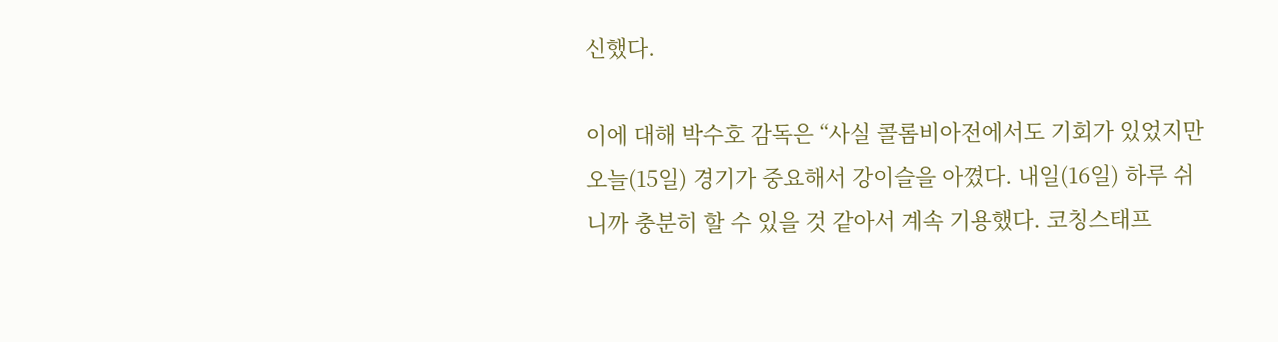신했다.

이에 대해 박수호 감독은 “사실 콜롬비아전에서도 기회가 있었지만 오늘(15일) 경기가 중요해서 강이슬을 아꼈다. 내일(16일) 하루 쉬니까 충분히 할 수 있을 것 같아서 계속 기용했다. 코칭스태프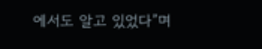에서도 알고 있었다”며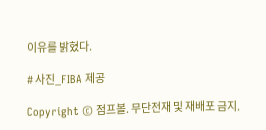이유를 밝혔다.

# 사진_FIBA 제공

Copyright © 점프볼. 무단전재 및 재배포 금지.